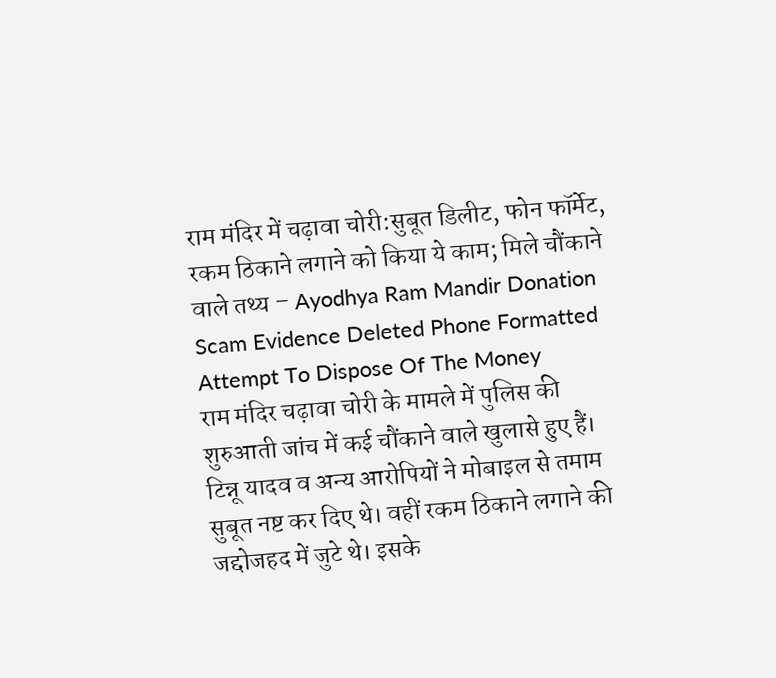राम मंदिर में चढ़ावा चोरी:सुबूत डिलीट, फोन फॉर्मेट, रकम ठिकाने लगाने को किया ये काम; मिले चौंकाने वाले तथ्य – Ayodhya Ram Mandir Donation Scam Evidence Deleted Phone Formatted Attempt To Dispose Of The Money
राम मंदिर चढ़ावा चोरी के मामले में पुलिस की शुरुआती जांच में कई चौंकाने वाले खुलासे हुए हैं। टिन्नू यादव व अन्य आरोपियों ने मोबाइल से तमाम सुबूत नष्ट कर दिए थे। वहीं रकम ठिकाने लगाने की जद्दोजहद में जुटे थे। इसके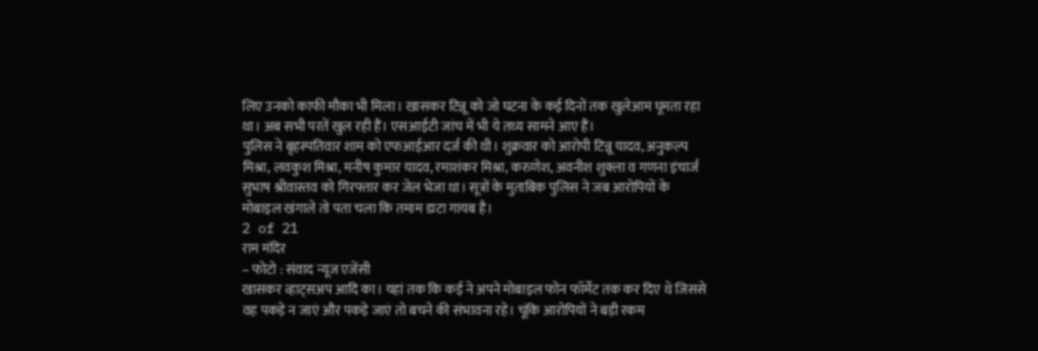लिए उनको काफी मौका भी मिला। खासकर टिन्नू को जो घटना के कई दिनों तक खुलेआम घूमता रहा था। अब सभी परतें खुल रही हैं। एसआईटी जांच में भी ये तथ्य सामने आए हैं।
पुलिस ने बृहस्पतिवार शाम को एफआईआर दर्ज की थी। शुक्रवार को आरोपी टिन्नू यादव, अनुकल्प मिश्रा, लवकुश मिश्रा, मनीष कुमार यादव, रमाशंकर मिश्रा, करुणेश, अवनीश शुक्ला व गणना इंचार्ज सुभाष श्रीवास्तव को गिरफ्तार कर जेल भेजा था। सूत्रों के मुताबिक पुलिस ने जब आरोपियों के मोबाइल खंगाले तो पता चला कि तमाम डाटा गायब है।
2 of 21
राम मंदिर
– फोटो : संवाद न्यूज एजेंसी
खासकर व्हाट्सअप आदि का। यहां तक कि कई ने अपने मोबाइल फोन फॉर्मेट तक कर दिए थे जिससे वह पकड़े न जाएं और पकड़े जाएं तो बचने की संभावना रहे। चूंकि आरोपियों ने बड़ी रकम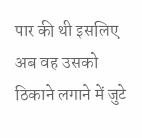पार की थी इसलिए अब वह उसको ठिकाने लगाने में जुटे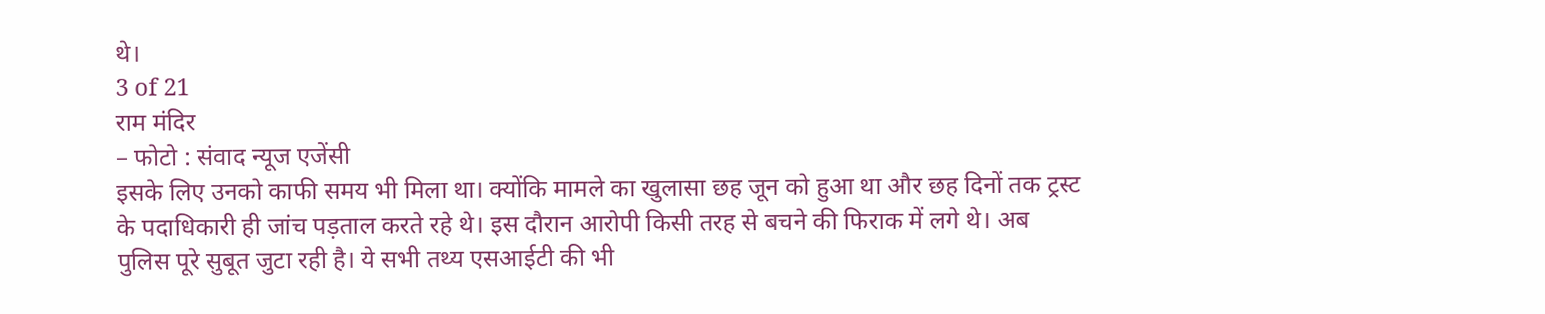थे।
3 of 21
राम मंदिर
– फोटो : संवाद न्यूज एजेंसी
इसके लिए उनको काफी समय भी मिला था। क्योंकि मामले का खुलासा छह जून को हुआ था और छह दिनों तक ट्रस्ट के पदाधिकारी ही जांच पड़ताल करते रहे थे। इस दौरान आरोपी किसी तरह से बचने की फिराक में लगे थे। अब पुलिस पूरे सुबूत जुटा रही है। ये सभी तथ्य एसआईटी की भी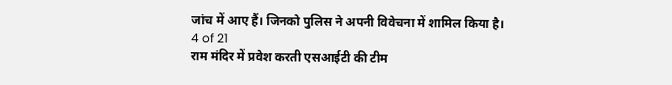जांच में आए हैं। जिनको पुलिस ने अपनी विवेचना में शामिल किया है।
4 of 21
राम मंदिर में प्रवेश करती एसआईटी की टीम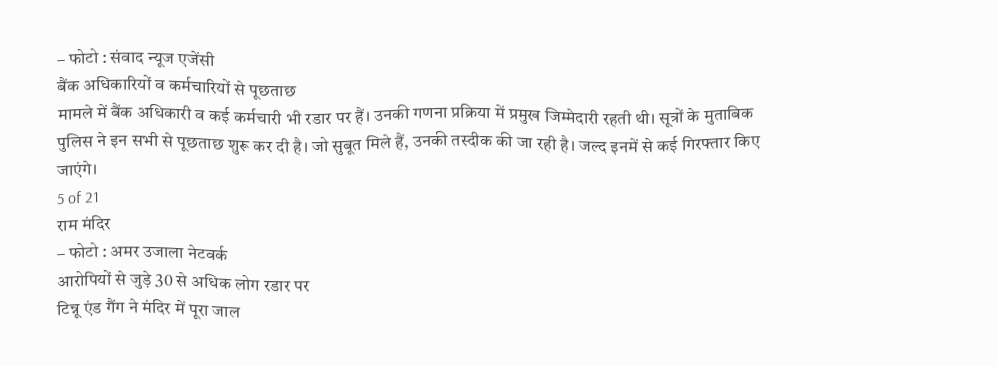– फोटो : संवाद न्यूज एजेंसी
बैंक अधिकारियों व कर्मचारियों से पूछताछ
मामले में बैंक अधिकारी व कई कर्मचारी भी रडार पर हैं। उनकी गणना प्रक्रिया में प्रमुख जिम्मेदारी रहती थी। सूत्रों के मुताबिक पुलिस ने इन सभी से पूछताछ शुरू कर दी है। जो सुबूत मिले हैं, उनकी तस्दीक की जा रही है। जल्द इनमें से कई गिरफ्तार किए जाएंगे।
5 of 21
राम मंदिर
– फोटो : अमर उजाला नेटवर्क
आरोपियों से जुड़े 30 से अधिक लोग रडार पर
टिन्नू एंड गैंग ने मंदिर में पूरा जाल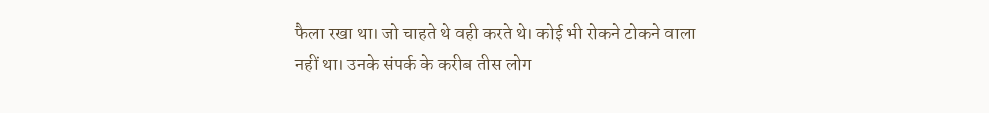फैला रखा था। जो चाहते थे वही करते थे। कोई भी रोकने टोकने वाला नहीं था। उनके संपर्क के करीब तीस लोग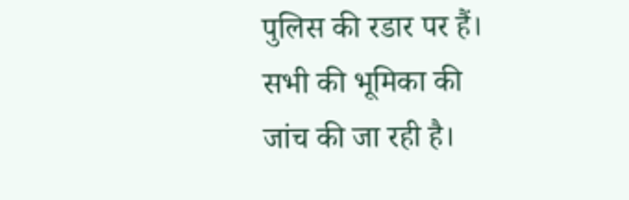पुलिस की रडार पर हैं। सभी की भूमिका की जांच की जा रही है।